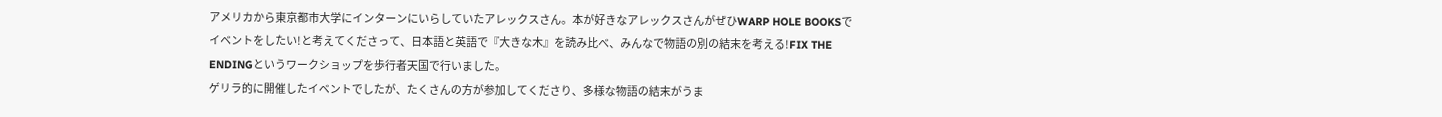アメリカから東京都市大学にインターンにいらしていたアレックスさん。本が好きなアレックスさんがぜひWARP HOLE BOOKSでイベントをしたい!と考えてくださって、日本語と英語で『大きな木』を読み比べ、みんなで物語の別の結末を考える!FIX THE ENDINGというワークショップを歩行者天国で行いました。
ゲリラ的に開催したイベントでしたが、たくさんの方が参加してくださり、多様な物語の結末がうま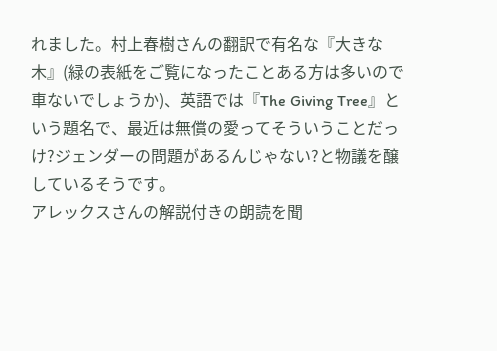れました。村上春樹さんの翻訳で有名な『大きな木』(緑の表紙をご覧になったことある方は多いので車ないでしょうか)、英語では『The Giving Tree』という題名で、最近は無償の愛ってそういうことだっけ?ジェンダーの問題があるんじゃない?と物議を醸しているそうです。
アレックスさんの解説付きの朗読を聞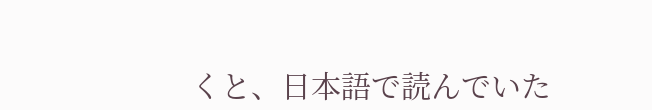くと、日本語で読んでいた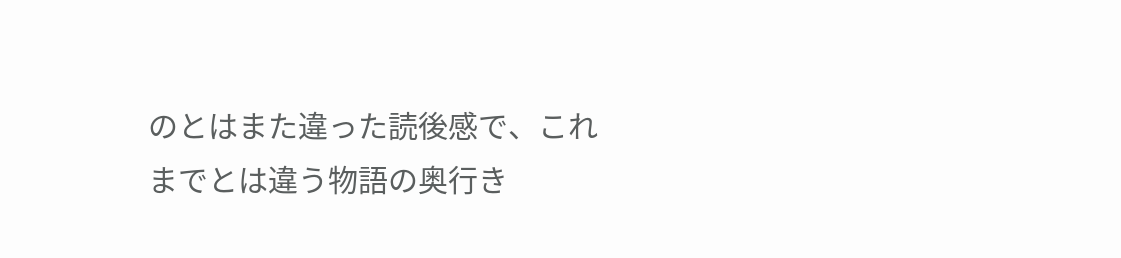のとはまた違った読後感で、これまでとは違う物語の奥行き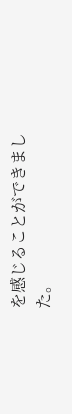を感じることができました。